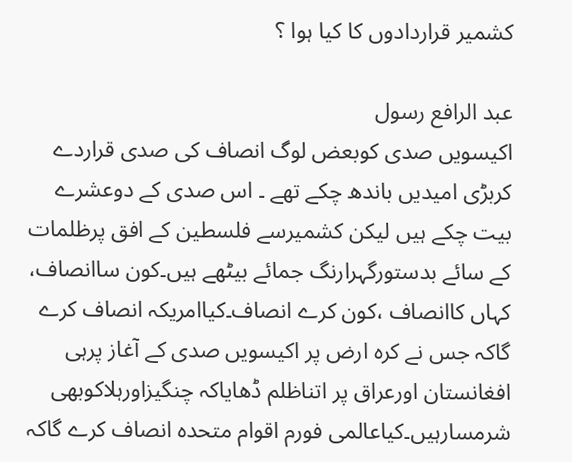کشمیر قراردادوں کا کیا ہوا ؟

عبد الرافع رسول
اکیسویں صدی کوبعض لوگ انصاف کی صدی قراردے کربڑی امیدیں باندھ چکے تھے ۔ اس صدی کے دوعشرے بیت چکے ہیں لیکن کشمیرسے فلسطین کے افق پرظلمات کے سائے بدستورگہرارنگ جمائے بیٹھے ہیں۔کون ساانصاف، کہاں کاانصاف ،کون کرے انصاف۔کیاامریکہ انصاف کرے گاکہ جس نے کرہ ارض پر اکیسویں صدی کے آغاز پرہی افغانستان اورعراق پر اتناظلم ڈھایاکہ چنگیزاورہلاکوبھی شرمسارہیں۔کیاعالمی فورم اقوام متحدہ انصاف کرے گاکہ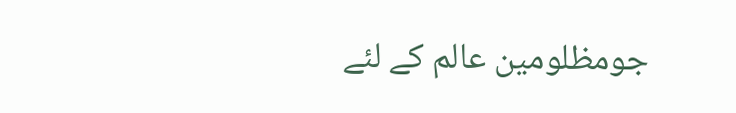جومظلومین عالم کے لئے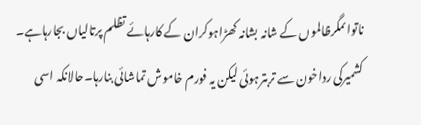ناتواںمگرظالموں کے شانہ بشانہ کھڑاہوکران کے کارہائے تظلم پرتالیاں بجارہاہے۔ کشمیرکی رداخون سے تربترہوئی لیکن یہ فورم خاموش تماشائی بنارہا۔حالانکہ اسی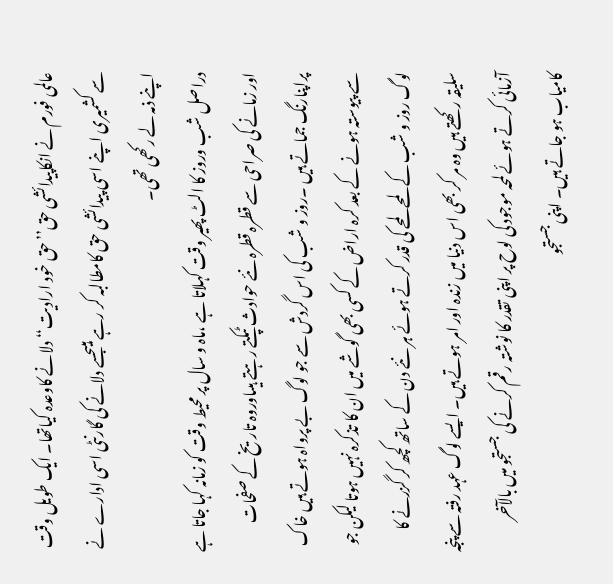عالمی فورم نے انکاپیدائشی حق’’ حق خود ارادیت‘‘ دلانے کاوعدہ کیاتھا۔ ایک طویل وقت سے کشمیری اپنے اسی پیدائشی حق کامطالبہ کر رہے ہیںجسے دلانے کی گارنٹی اسی ادارے نے اپنے ذمہ لے رکھی تھی۔
دراصل شب وروز کا الٹ پھیر وقت کہلاتا ہے ،ماہ و سال پر محیط وقت کو زمانہ کہا جاتا ہے اور زمانے کی صراحی سے قطرہ قطرہ نئے حوادث ٹپکتے رہتے ہیںاوروہ تاریخ کے صفحات پراپنارنگ جماتے ہیں ۔روز و شب کی اس گردش سے جو لوگ بے پرواہ ہوتے ہیں خاک سے پیوستہ ہونے کے بعد کرہ اراض کے کسی بھی گوشے میں ان کا تذکرہ نہیں ہوتا لیکن جو لوگ روز و شب کے لمحے لمحے کی قدر کرتے ہوئے ہر نئے دن کے ساتھ کچھ کر گزرنے کا سلیقہ رکھتے ہیں وہ مر کر بھی اس دنیا میں زندہ اور امر ہوتے ہیں۔ ایسے لوگ عہد رفتہ سے پنجہ آزمائی کرتے ہوئے لمحہ موجود کی لوح پر اپنی تقدر کا نوشتہ رقم کرنے کی جستجو میں بالآخر کامیاب ہو جاتے ہیں۔ اپنی جستجو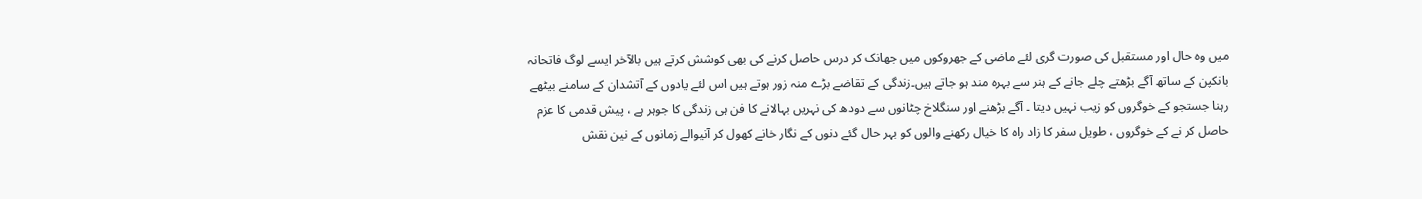میں وہ حال اور مستقبل کی صورت گری لئے ماضی کے جھروکوں میں جھانک کر درس حاصل کرنے کی بھی کوشش کرتے ہیں بالآخر ایسے لوگ فاتحانہ بانکپن کے ساتھ آگے بڑھتے چلے جانے کے ہنر سے بہرہ مند ہو جاتے ہیں۔زندگی کے تقاضے بڑے منہ زور ہوتے ہیں اس لئے یادوں کے آتشدان کے سامنے بیٹھے رہنا جستجو کے خوگروں کو زیب نہیں دیتا ۔ آگے بڑھنے اور سنگلاخ چٹانوں سے دودھ کی نہریں بہالانے کا فن ہی زندگی کا جوہر ہے ، پیش قدمی کا عزم حاصل کر نے کے خوگروں ، طویل سفر کا زاد راہ کا خیال رکھنے والوں کو بہر حال گئے دنوں کے نگار خانے کھول کر آنیوالے زمانوں کے نین نقش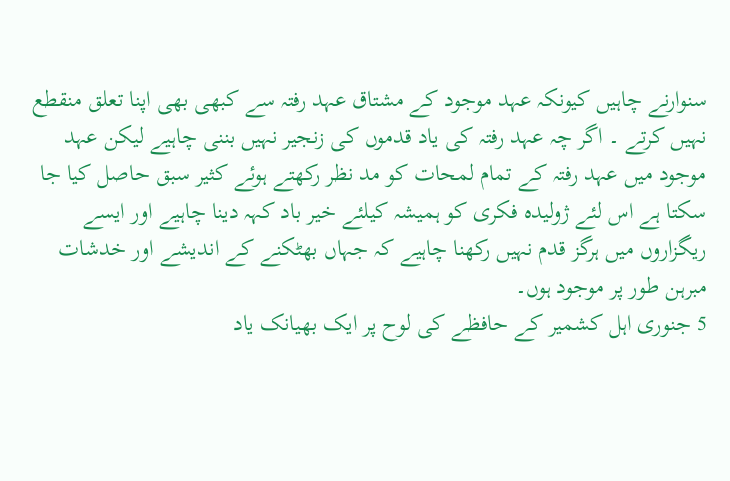سنوارنے چاہیں کیونکہ عہد موجود کے مشتاق عہد رفتہ سے کبھی بھی اپنا تعلق منقطع نہیں کرتے ۔ اگر چہ عہد رفتہ کی یاد قدموں کی زنجیر نہیں بننی چاہیے لیکن عہد موجود میں عہد رفتہ کے تمام لمحات کو مد نظر رکھتے ہوئے کثیر سبق حاصل کیا جا سکتا ہے اس لئے ژولیدہ فکری کو ہمیشہ کیلئے خیر باد کہہ دینا چاہیے اور ایسے ریگزاروں میں ہرگز قدم نہیں رکھنا چاہیے کہ جہاں بھٹکنے کے اندیشے اور خدشات مبرہن طور پر موجود ہوں۔
5 جنوری اہل کشمیر کے حافظے کی لوح پر ایک بھیانک یاد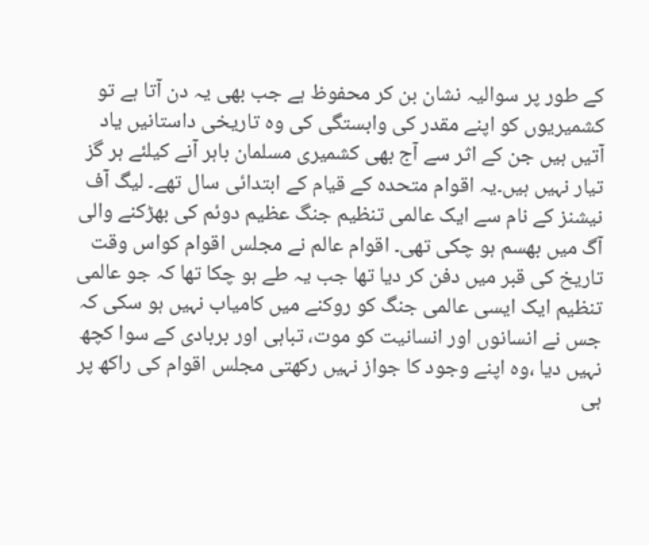کے طور پر سوالیہ نشان بن کر محفوظ ہے جب بھی یہ دن آتا ہے تو کشمیریوں کو اپنے مقدر کی وابستگی کی وہ تاریخی داستانیں یاد آتیں ہیں جن کے اثر سے آج بھی کشمیری مسلمان باہر آنے کیلئے ہر گز تیار نہیں ہیں۔یہ اقوام متحدہ کے قیام کے ابتدائی سال تھے۔ لیگ آف نیشنز کے نام سے ایک عالمی تنظیم جنگ عظیم دوئم کی بھڑکنے والی آگ میں بھسم ہو چکی تھی۔ اقوام عالم نے مجلس اقوام کواس وقت تاریخ کی قبر میں دفن کر دیا تھا جب یہ طے ہو چکا تھا کہ جو عالمی تنظیم ایک ایسی عالمی جنگ کو روکنے میں کامیاب نہیں ہو سکی کہ جس نے انسانوں اور انسانیت کو موت، تباہی اور بربادی کے سوا کچھ نہیں دیا ،وہ اپنے وجود کا جواز نہیں رکھتی مجلس اقوام کی راکھ پر ہی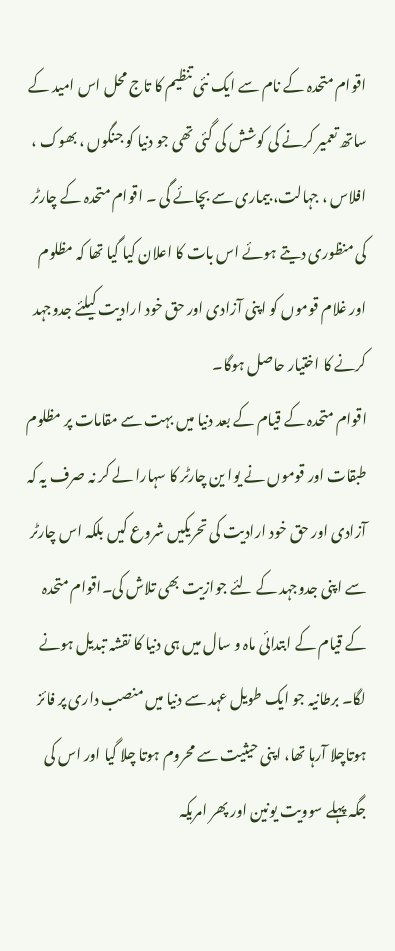اقوام متحدہ کے نام سے ایک نئی تنظیم کا تاج محل اس امید کے ساتھ تعمیر کرنے کی کوشش کی گئی تھی جو دنیا کو جنگوں ، بھوک ، افلاس ، جہالت، بیماری سے بچائے گی ۔ اقوام متحدہ کے چارٹر کی منظوری دیتے ہوئے اس بات کا اعلان کیا گیا تھا کہ مظلوم اور غلام قوموں کو اپنی آزادی اور حق خود ارادیت کیلئے جدوجہد کرنے کا اختیار حاصل ہوگا۔
اقوام متحدہ کے قیام کے بعد دنیا میں بہت سے مقامات پر مظلوم طبقات اور قوموں نے یوا ین چارٹر کا سہارا لے کر نہ صرف یہ کہ آزادی اور حق خود ارادیت کی تحریکیں شروع کیں بلکہ اس چارٹر سے اپنی جدوجہد کے لئے جوازیت بھی تلاش کی۔اقوام متحدہ کے قیام کے ابتدائی ماہ و سال میں ہی دنیا کا نقشہ تبدیل ہونے لگا۔ برطانیہ جو ایک طویل عہد سے دنیا میں منصب داری پر فائز ہوتاچلا آرہا تھا، اپنی حیثیت سے محروم ہوتا چلا گیا اور اس کی جگہ پہلے سوویت یونین اور پھر امریکہ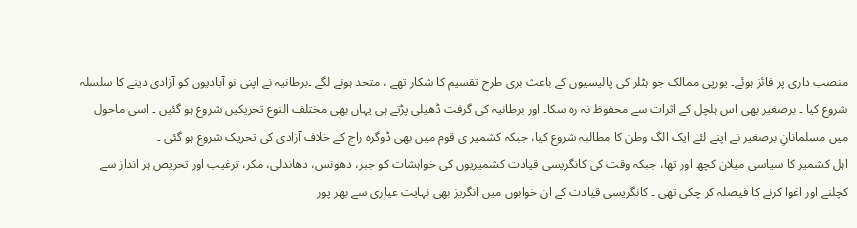منصب داری پر فائز ہوئے۔ یورپی ممالک جو ہٹلر کی پالیسیوں کے باعث بری طرح تقسیم کا شکار تھے ، متحد ہونے لگے ۔برطانیہ نے اپنی نو آبادیوں کو آزادی دینے کا سلسلہ شروع کیا ۔ برصغیر بھی اس ہلچل کے اثرات سے محفوظ نہ رہ سکا۔ اور برطانیہ کی گرفت ڈھیلی پڑتے ہی یہاں بھی مختلف النوع تحریکیں شروع ہو گئیں ۔ اسی ماحول میں مسلمانانِ برصغیر نے اپنے لئے ایک الگ وطن کا مطالبہ شروع کیا، جبکہ کشمیر ی قوم میں بھی ڈوگرہ راج کے خلاف آزادی کی تحریک شروع ہو گئی ۔
اہل کشمیر کا سیاسی میلان کچھ اور تھا، جبکہ وقت کی کانگریسی قیادت کشمیریوں کی خواہشات کو جبر، دھونس، دھاندلی، مکر، ترغیب اور تحریص ہر انداز سے کچلنے اور اغوا کرنے کا فیصلہ کر چکی تھی ۔ کانگریسی قیادت کے ان خوابوں میں انگریز بھی نہایت عیاری سے بھر پور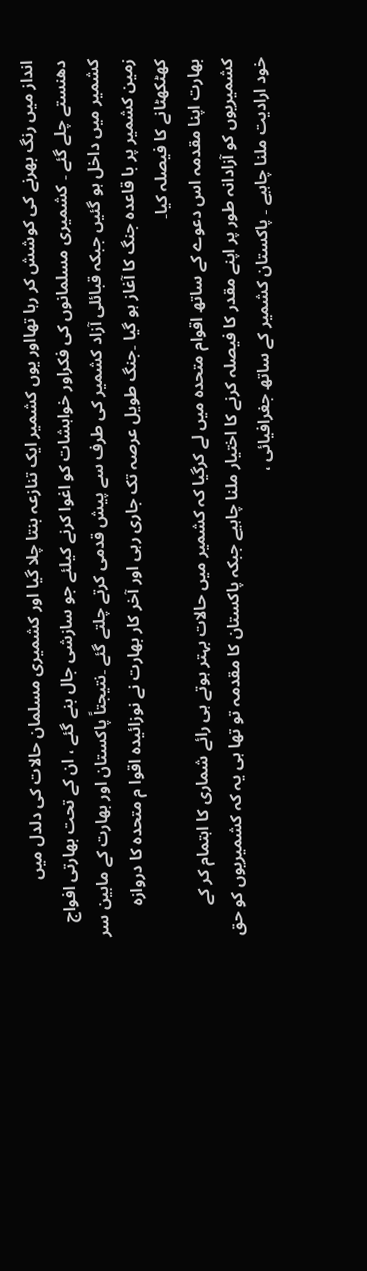انداز میں رنگ بھرنے کی کوشش کر رہا تھااور یوں کشمیر ایک تنازعہ بنتا چلا گیا اور کشمیری مسلمان حالات کی دلدل میں دھنستے چلے گئے ۔ کشمیری مسلمانوں کی فکراور خواہشات کو اغوا کرنے کیلئے جو سازشی جال بنے گئے ، ان کے تحت بھارتی افواج کشمیر میں داخل ہو گئیں جبکہ قبائلی آزاد کشمیر کی طرف سے پیش قدمی کرتے چلتے گئے ۔نتیجتاً پاکستان اور بھارت کے مابین سر زمین کشمیر پر با قاعدہ جنگ کا آغاز ہو گیا ۔جنگ طویل عرصہ تک جاری رہی اور آخر کار بھارت نے نوزائیدہ اقوا م متحدہ کا دروازہ کھٹکھٹانے کا فیصلہ کیا۔
بھارت اپنا مقدمہ اس دعوے کے ساتھ اقوام متحدہ میں لے کرگیا کہ کشمیر میں حالات بہتر ہوتے ہی رائے شماری کا اہتمام کر کے کشمیریوں کو آزادانہ طور پر اپنے مقدر کا فیصلہ کرنے کا اختیار ملنا چاہیے جبکہ پاکستان کا مقدمہ تو تھا ہی یہ کہ کشمیریوں کو حق خود ارادیت ملنا چاہیے ۔ پاکستان کشمیر کے ساتھ جغرافیائی ،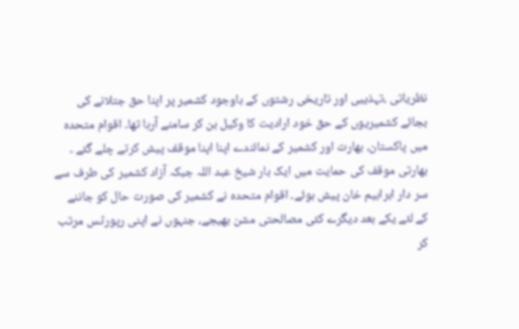نظریاتی ،تہذیبی اور تاریخی رشتوں کے باوجود کشمیر پر اپنا حق جتلانے کی بجائے کشمیریوں کے حق خود ارادیت کا وکیل بن کر سامنے آرہا تھا۔ اقوام متحدہ میں پاکستان، بھارت اور کشمیر کے نمائندے اپنا اپنا موقف پیش کرتے چلے گئے ۔ بھارتی موقف کی حمایت میں ایک بار شیخ عبد اللہ جبکہ آزاد کشمیر کی طرف سے سر دار ابراہیم خان پیش ہوئے۔ اقوام متحدہ نے کشمیر کی صورت حال کو جاننے کے لئے یکے بعد دیگرے کئی مصالحتی مشن بھیجے، جنہوں نے اپنی رپورٹس مرتب کر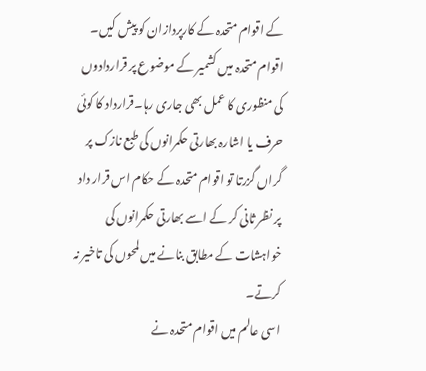کے اقوام متحدہ کے کارپردازان کو پیش کیں۔ اقوام متحدہ میں کشمیر کے موضوع پر قراردادوں کی منظوری کا عمل بھی جاری رہا۔قرارداد کا کوئی حرف یا اشارہ بھارتی حکمرانوں کی طبع نازک پر گراں گزرتا تو اقوام متحدہ کے حکام اس قرار داد پر نظر ثانی کر کے اسے بھارتی حکمرانوں کی خواہشات کے مطابق بنانے میں لمحوں کی تاخیر نہ کرتے۔
اسی عالم میں اقوام متحدہ نے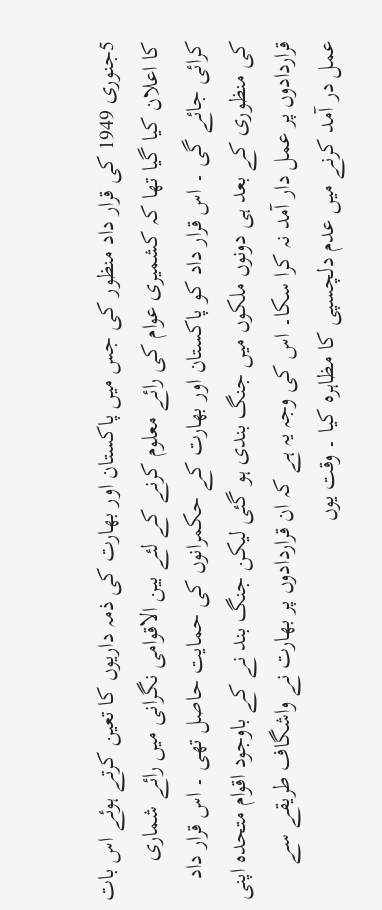5جنوری 1949 کی قرار داد منظور کی جس میں پاکستان اور بھارت کی ذمہ داریوں کا تعین کرتے ہوئے اس بات کا اعلان کیا گیا تھا کہ کشمیری عوام کی رائے معلوم کرنے کے لئے بین الاقوامی نگرانی میں رائے شماری کرائی جائے گی ۔ اس قرار داد کو پاکستان اور بھارت کے حکمرانوں کی حمایت حاصل تھی ۔ اس قرار داد کی منظوری کے بعد ہی دونوں ملکوں میں جنگ بندی ہو گئی لیکن جنگ بند نے کے باوجود اقوام متحدہ اپنی قراردادوں پر عمل دار آمد نہ کرا سکا۔ اس کی وجہ یہ ہے کہ ان قراردادوں پر بھارت نے واشگاف طریقے سے عمل در آمد کرنے میں عدم دلچسپی کا مظاہرہ کیا ۔ وقت یوں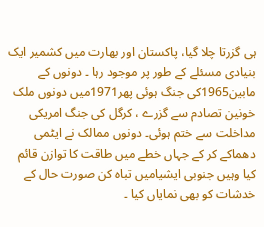ہی گزرتا چلا گیا، پاکستان اور بھارت میں کشمیر ایک بنیادی مسئلے کے طور پر موجود رہا ۔ دونوں کے مابین1965کی جنگ ہوئی پھر1971میں دونوں ملک خونین تصادم سے گزرے ، کرگل کی جنگ امریکی مداخلت سے ختم ہوئی۔ دونوں ممالک نے ایٹمی دھماکے کر کے جہاں خطے میں طاقت کا توازن قائم کیا وہیں جنوبی ایشیامیں تباہ کن صورت حال کے خدشات کو بھی نمایاں کیا ۔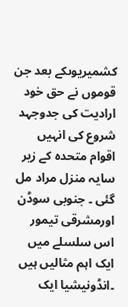کشمیریوںکے بعد جن قوموں نے حق خود ارادیت کی جدوجہد شروع کی انہیں اقوام متحدہ کے زیر سایہ منزل مراد مل گئی ۔ جنوبی سوڈن اورمشرقی تیمور اس سلسلے میں ایک اہم مثالیں ہیں ۔انڈونیشیا ایک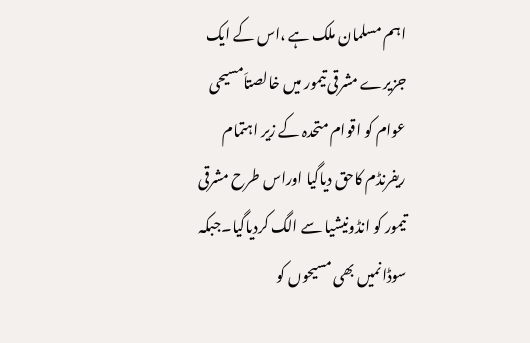اہم مسلمان ملک ہے ،اس کے ایک جزیرے مشرقی تیمور میں خالصتاَمسیحی عوام کو اقوام متحدہ کے زیر اہتمام ریفرنڈم کاحق دیاگیا اوراس طرح مشرقی تیمور کو انڈونیشیا سے الگ کردیاگیا۔جبکہ سوڈانمیں بھی مسیحوں کو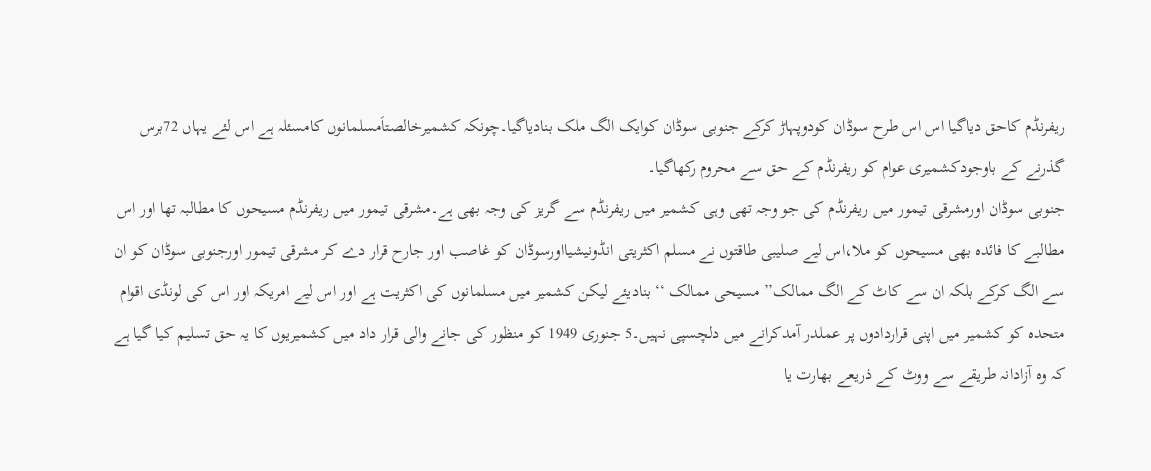ریفرنڈم کاحق دیاگیا اس اس طرح سوڈان کودوپہاڑ کرکے جنوبی سوڈان کوایک الگ ملک بنادیاگیا۔چونکہ کشمیرخالصتاَمسلمانوں کامسئلہ ہے اس لئے یہاں 72برس گذرنے کے باوجودکشمیری عوام کو ریفرنڈم کے حق سے محروم رکھاگیا۔
جنوبی سوڈان اورمشرقی تیمور میں ریفرنڈم کی جو وجہ تھی وہی کشمیر میں ریفرنڈم سے گریز کی وجہ بھی ہے۔مشرقی تیمور میں ریفرنڈم مسیحوں کا مطالبہ تھا اور اس مطالبے کا فائدہ بھی مسیحوں کو ملا،اس لیے صلیبی طاقتوں نے مسلم اکثریتی انڈونیشیااورسوڈان کو غاصب اور جارح قرار دے کر مشرقی تیمور اورجنوبی سوڈان کو ان سے الگ کرکے بلکہ ان سے کاٹ کے الگ ممالک’’ مسیحی ممالک ‘‘ بنادیئے لیکن کشمیر میں مسلمانوں کی اکثریت ہے اور اس لیے امریکہ اور اس کی لونڈی اقوام متحدہ کو کشمیر میں اپنی قراردادوں پر عملدر آمدکرانے میں دلچسپی نہیں۔5 جنوری 1949 کو منظور کی جانے والی قرار داد میں کشمیریوں کا یہ حق تسلیم کیا گیا ہے کہ وہ آزادانہ طریقے سے ووٹ کے ذریعے بھارت یا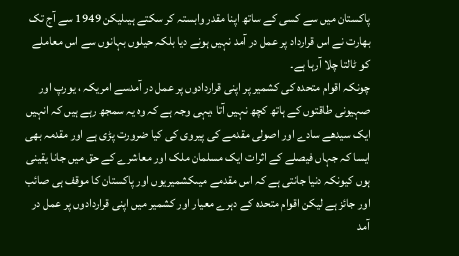پاکستان میں سے کسی کے ساتھ اپنا مقدر وابستہ کر سکتے ہیںلیکن 1949 سے آج تک بھارت نے اس قرارداد پر عمل در آمد نہیں ہونے دیا بلکہ حیلوں بہانوں سے اس معاملے کو ٹالتا چلا آرہا ہے۔
چونکہ اقوام متحدہ کی کشمیر پر اپنی قراردادوں پر عمل در آمدسے امریکہ ، یورپ اور صہیونی طاقتوں کے ہاتھ کچھ نہیں آتا ،یہی وجہ ہے کہ وہ یہ سمجھ رہے ہیں کہ انہیں ایک سیدھے سادے اور اصولی مقدمے کی پیروی کی کیا ضرورت پڑی ہے اور مقدمہ بھی ایسا کہ جہاں فیصلے کے اثرات ایک مسلمان ملک اور معاشرے کے حق میں جانا یقینی ہوں کیونکہ دنیا جانتی ہے کہ اس مقدمے میںکشمیریوں اور پاکستان کا موقف ہی صائب اور جائز ہے لیکن اقوام متحدہ کے دہرے معیار اور کشمیر میں اپنی قراردادوں پر عمل در آمد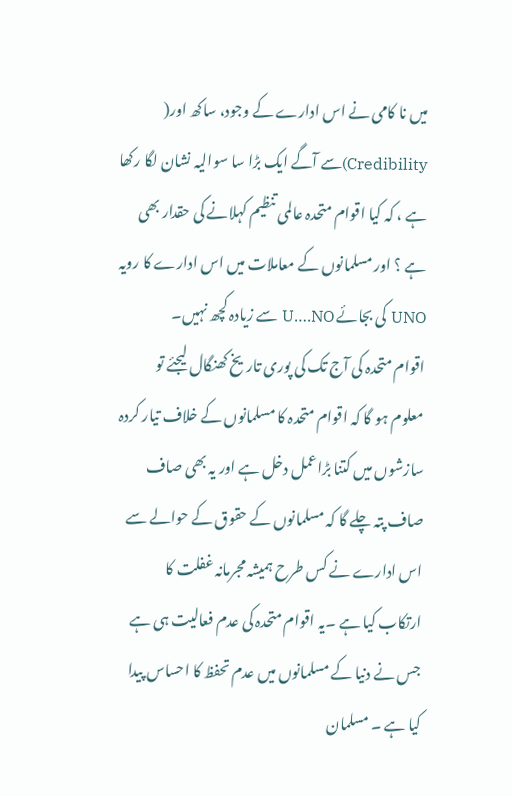میں نا کامی نے اس ادارے کے وجود، ساکھ اور( Credibility)سے آگے ایک بڑا سا سوالیہ نشان لگا رکھا ہے ، کہ کیا اقوام متحدہ عالمی تنظیم کہلانے کی حقدار بھی ہے ؟ اور مسلمانوں کے معاملات میں اس ادارے کا رویہ UNO کی بجائے U….NO سے زیادہ کچھ نہیں۔
اقوام متحدہ کی آج تک کی پوری تاریخ کھنگال لیجئے تو معلوم ہو گا کہ اقوام متحدہ کا مسلمانوں کے خلاف تیار کردہ سازشوں میں کتنا بڑاعمل دخل ہے اور یہ بھی صاف صاف پتہ چلے گا کہ مسلمانوں کے حقوق کے حوالے سے اس ادارے نے کس طرح ہمیشہ مجرمانہ غفلت کا ارتکاب کیا ہے ۔یہ اقوام متحدہ کی عدم فعالیت ہی ہے جس نے دنیا کے مسلمانوں میں عدم تحفظ کا احساس پیدا کیا ہے ۔ مسلمان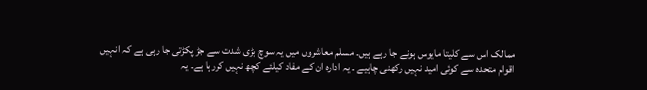ممالک اس سے کلیتا مایوس ہونے جا رہے ہیں۔ مسلم معاشروں میں یہ سوچ بڑی شدت سے جڑ پکڑتی جا رہی ہے کہ انہیں اقوام متحدہ سے کوئی امید نہیں رکھنی چاہیے ۔ یہ ادارہ ان کے مفاد کیلئے کچھ نہیں کررہا ہے۔ یہ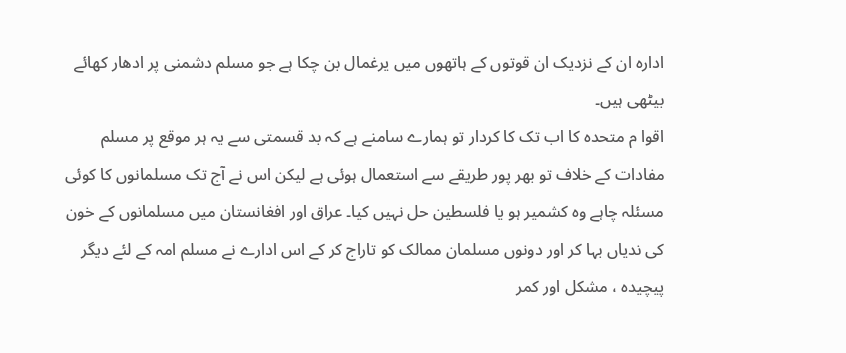ادارہ ان کے نزدیک ان قوتوں کے ہاتھوں میں یرغمال بن چکا ہے جو مسلم دشمنی پر ادھار کھائے بیٹھی ہیں۔
اقوا م متحدہ کا اب تک کا کردار تو ہمارے سامنے ہے کہ بد قسمتی سے یہ ہر موقع پر مسلم مفادات کے خلاف تو بھر پور طریقے سے استعمال ہوئی ہے لیکن اس نے آج تک مسلمانوں کا کوئی مسئلہ چاہے وہ کشمیر ہو یا فلسطین حل نہیں کیا۔ عراق اور افغانستان میں مسلمانوں کے خون کی ندیاں بہا کر اور دونوں مسلمان ممالک کو تاراج کر کے اس ادارے نے مسلم امہ کے لئے دیگر پیچیدہ ، مشکل اور کمر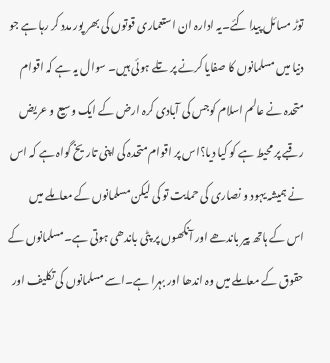توڑ مسائل پیدا کئے۔یہ ادارہ ان استعماری قوتوں کی بھر پور مدد کر رہا ہے جو دنیا میں مسلمانوں کا صفایا کرنے پر تلے ہوئی ہیں۔ سوال یہ ہے کہ اقوام متحدہ نے عالم اسلام کوجس کی آبادی کرہ ارض کے ایک وسیع و عریض رقبے پر محیط ہے کو کیا دیا؟اس پر اقوام متحدہ کی اپنی تاریخ گواہ ہے کہ اس نے ہمیشہ یہود و نصاری کی حمایت تو کی لیکن مسلمانوں کے معاملے میں اس کے ہاتھ پیر باندھے اور آنکھوں پر پٹی باندھی ہوتی ہے۔مسلمانوں کے حقوق کے معاملے میں وہ اندھا اور بہرا ہے۔اسے مسلمانوں کی تکلیف اور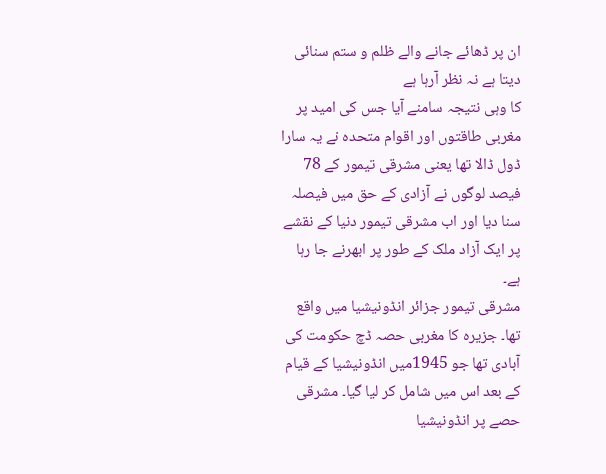ان پر ڈھائے جانے والے ظلم و ستم سنائی دیتا ہے نہ نظر آرہا ہے
کا وہی نتیجہ سامنے آیا جس کی امید پر مغربی طاقتوں اور اقوام متحدہ نے یہ سارا ڈول ڈالا تھا یعنی مشرقی تیمور کے 78 فیصد لوگوں نے آزادی کے حق میں فیصلہ سنا دیا اور اب مشرقی تیمور دنیا کے نقشے پر ایک آزاد ملک کے طور پر ابھرنے جا رہا ہے۔
مشرقی تیمور جزائر انڈونیشیا میں واقع تھا۔ جزیرہ کا مغربی حصہ ڈچ حکومت کی آبادی تھا جو 1945میں انڈونیشیا کے قیام کے بعد اس میں شامل کر لیا گیا۔ مشرقی حصے پر انڈونیشیا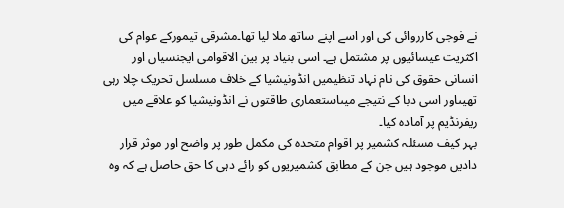نے فوجی کارروائی کی اور اسے اپنے ساتھ ملا لیا تھا۔مشرقی تیمورکے عوام کی اکثریت عیسائیوں پر مشتمل ہے۔ اسی بنیاد پر بین الاقوامی ایجنسیاں اور انسانی حقوق کی نام نہاد تنظیمیں انڈونیشیا کے خلاف مسلسل تحریک چلا رہی تھیںاور اسی دبا کے نتیجے میںاستعماری طاقتوں نے انڈونیشیا کو علاقے میں ریفرنڈیم پر آمادہ کیا۔
بہر کیف مسئلہ کشمیر پر اقوام متحدہ کی مکمل طور پر واضح اور موثر قرار دادیں موجود ہیں جن کے مطابق کشمیریوں کو رائے دہی کا حق حاصل ہے کہ وہ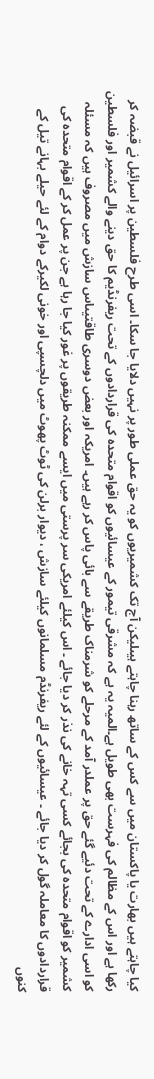کیا چاہتے ہیں بھارت یا پاکستان میں سے کس کے ساتھ رہنا چاہتے ہیںلیکن آج تک کشمیریوں کو یہ حق عملی طور پر نہیں دلایا جا سکا۔ اسی طرح فلسطین پر اسرائیل نے قبضہ کر رکھا ہے اور اس کے مظالم کی فہرست بھی طویل ہے۔المیہ یہ ہے کہ مشرقی تیمور کے عیسائیوں کو اقوام متحدہ کی قراردادوں کے تحت ریفرنڈیم کا حق دینے والے کشمیر اور فلسطین کو اسی ادارے کے تحت دئیے گئے حق پر عملدر آمد کے مرحلے کو شرمناک طریقے سے بائی پاس کر رہے ہیں۔ امریکہ اور بعض دوسری طاقتیںاس سازش میں مصروف ہیں کہ مسئلہ کشمیر کو اقوام متحدہ کی بجائے کسی تہہ خانے کی نذر کر دیا جائے ۔ اس کیلئے امریکی سر پرستی میں ایسے ممکنہ طریقوں پر غور کیا جا رہا ہے جن پر عمل کر کے اقوام متحدہ کی قراردادوں کا معاملہ گول کر دیا جائے ۔ عیسائیوں کے لئے ریفرنڈم مسلمانوں کیلئے سازش ، دیوار برلن کی ٹوٹ پھوٹ میں دلچسپی اور خونی لکیرکے دوام کے لئے حیلے بہانے تیل کے کنوں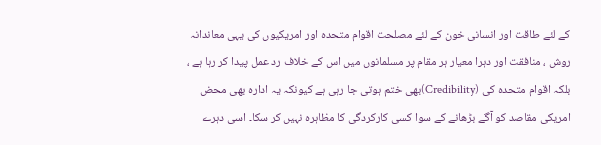کے لئے طاقت اور انسانی خون کے لئے مصلحت اقوام متحدہ اور امریکیوں کی یہی معاندانہ روش ، منافقت اور دہرا معیار ہر مقام پر مسلمانوں میں اس کے خلاف رد عمل پیدا کر رہا ہے ، بلکہ اقوام متحدہ کی (Credibility)بھی ختم ہوتی جا رہی ہے کیونکہ یہ ادارہ بھی محض امریکی مقاصد کو آگے بڑھانے کے سوا کسی کارکردگی کا مظاہرہ نہیں کر سکا۔ اسی دہرے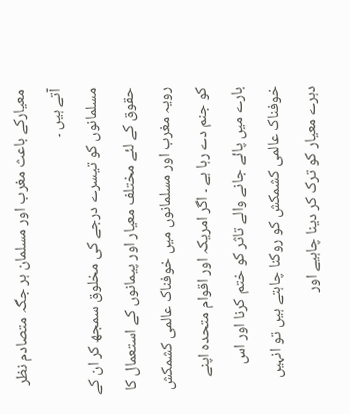معیارکے باعث مغرب اور مسلمان ہر جگہ متصادم نظر آتے ہیں ۔
مسلمانوں کو تیسرے درجے کی مخلوق سمجھ کر ان کے حقوق کے لئے مختلف معیار اور پیمانوں کے استعمال کا رویہ مغرب اور مسلمانوں میں خوفناک عالمی کشمکش کو جنم دے رہا ہے ۔ اگر امریکہ اور اقوام متحدہ اپنے بارے میں پائے جانے والے تاثر کو ختم کرنا اور اس خوفناک عالمی کشمکش کو روکنا چاہتے ہیں تو انہیں دہرے معیار کو ترک کر دینا چاہیے اور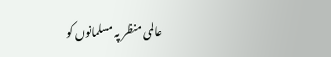عالمی منظر پہ مسلمانوں کو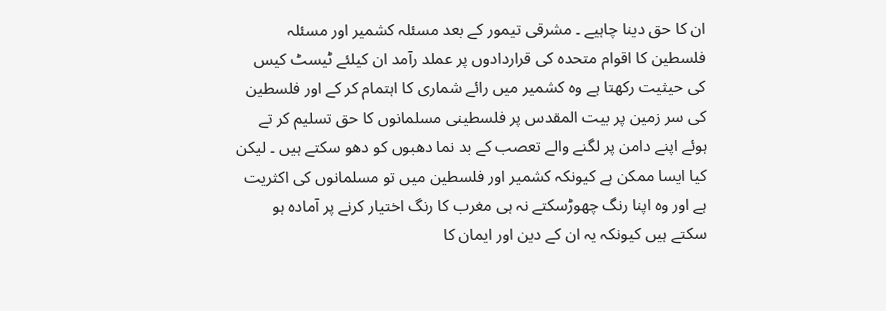ان کا حق دینا چاہیے ۔ مشرقی تیمور کے بعد مسئلہ کشمیر اور مسئلہ فلسطین کا اقوام متحدہ کی قراردادوں پر عملد رآمد ان کیلئے ٹیسٹ کیس کی حیثیت رکھتا ہے وہ کشمیر میں رائے شماری کا اہتمام کر کے اور فلسطین کی سر زمین پر بیت المقدس پر فلسطینی مسلمانوں کا حق تسلیم کر تے ہوئے اپنے دامن پر لگنے والے تعصب کے بد نما دھبوں کو دھو سکتے ہیں ۔ لیکن کیا ایسا ممکن ہے کیونکہ کشمیر اور فلسطین میں تو مسلمانوں کی اکثریت ہے اور وہ اپنا رنگ چھوڑسکتے نہ ہی مغرب کا رنگ اختیار کرنے پر آمادہ ہو سکتے ہیں کیونکہ یہ ان کے دین اور ایمان کا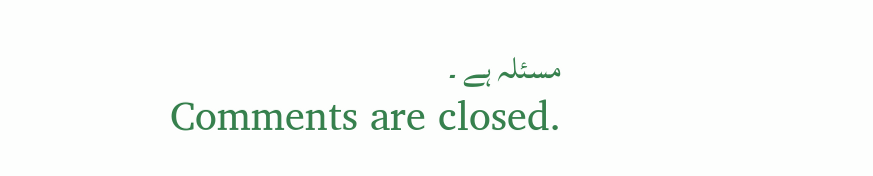مسئلہ ہے ۔
Comments are closed.